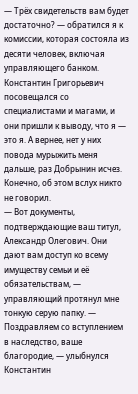— Трёх свидетельств вам будет достаточно? — обратился я к комиссии, которая состояла из десяти человек, включая управляющего банком.
Константин Григорьевич посовещался со специалистами и магами, и они пришли к выводу, что я — это я. А вернее, нет у них повода мурыжить меня дальше, раз Добрынин исчез. Конечно, об этом вслух никто не говорил.
— Вот документы, подтверждающие ваш титул, Александр Олегович. Они дают вам доступ ко всему имуществу семьи и её обязательствам, — управляющий протянул мне тонкую серую папку. — Поздравляем со вступлением в наследство, ваше благородие, — улыбнулся Константин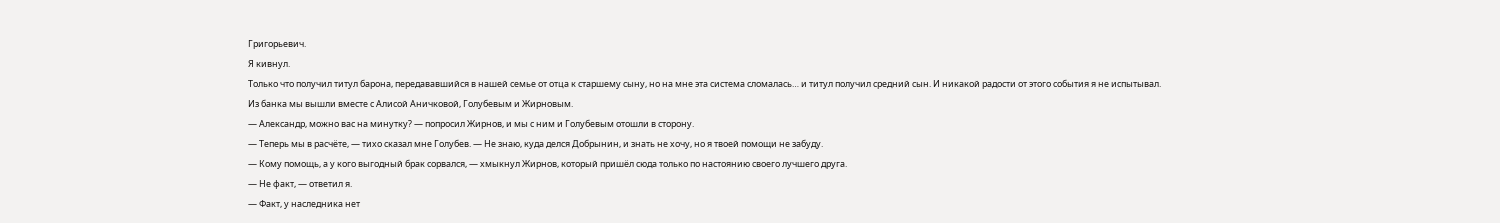Григорьевич.
Я кивнул.
Только что получил титул барона, передававшийся в нашей семье от отца к старшему сыну, но на мне эта система сломалась… и титул получил средний сын. И никакой радости от этого события я не испытывал.
Из банка мы вышли вместе с Алисой Аничковой, Голубевым и Жирновым.
— Александр, можно вас на минутку? — попросил Жирнов, и мы с ним и Голубевым отошли в сторону.
— Теперь мы в расчёте, — тихо сказал мне Голубев. — Не знаю, куда делся Добрынин, и знать не хочу, но я твоей помощи не забуду.
— Кому помощь, а у кого выгодный брак сорвался, — хмыкнул Жирнов, который пришёл сюда только по настоянию своего лучшего друга.
— Не факт, — ответил я.
— Факт, у наследника нет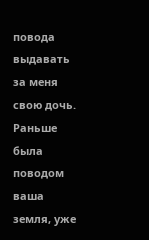повода выдавать за меня свою дочь. Раньше была поводом ваша земля, уже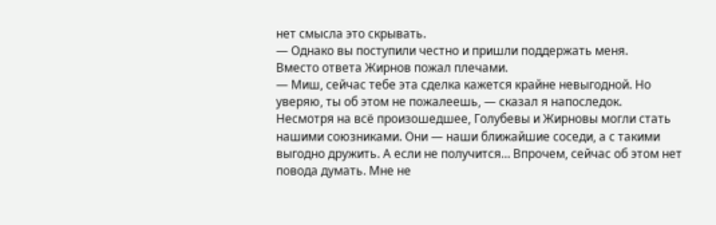нет смысла это скрывать.
— Однако вы поступили честно и пришли поддержать меня.
Вместо ответа Жирнов пожал плечами.
— Миш, сейчас тебе эта сделка кажется крайне невыгодной. Но уверяю, ты об этом не пожалеешь, — сказал я напоследок.
Несмотря на всё произошедшее, Голубевы и Жирновы могли стать нашими союзниками. Они — наши ближайшие соседи, а с такими выгодно дружить. А если не получится… Впрочем, сейчас об этом нет повода думать. Мне не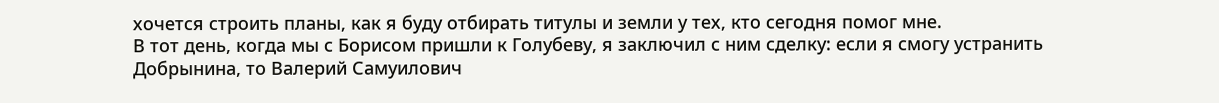хочется строить планы, как я буду отбирать титулы и земли у тех, кто сегодня помог мне.
В тот день, когда мы с Борисом пришли к Голубеву, я заключил с ним сделку: если я смогу устранить Добрынина, то Валерий Самуилович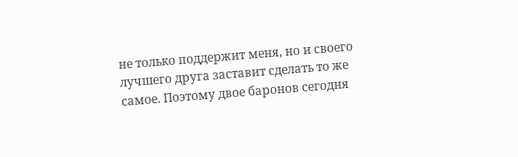не только поддержит меня, но и своего лучшего друга заставит сделать то же самое. Поэтому двое баронов сегодня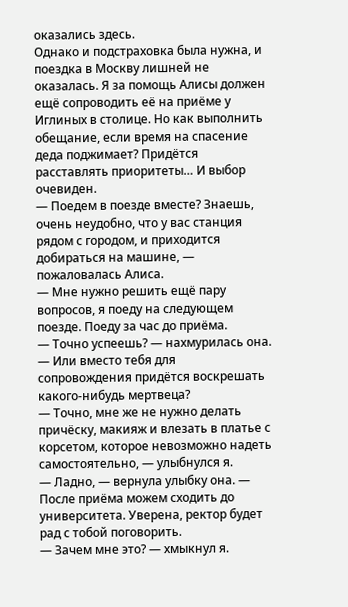оказались здесь.
Однако и подстраховка была нужна, и поездка в Москву лишней не оказалась. Я за помощь Алисы должен ещё сопроводить её на приёме у Иглиных в столице. Но как выполнить обещание, если время на спасение деда поджимает? Придётся расставлять приоритеты… И выбор очевиден.
— Поедем в поезде вместе? Знаешь, очень неудобно, что у вас станция рядом с городом, и приходится добираться на машине, — пожаловалась Алиса.
— Мне нужно решить ещё пару вопросов, я поеду на следующем поезде. Поеду за час до приёма.
— Точно успеешь? — нахмурилась она. — Или вместо тебя для сопровождения придётся воскрешать какого-нибудь мертвеца?
— Точно, мне же не нужно делать причёску, макияж и влезать в платье с корсетом, которое невозможно надеть самостоятельно, — улыбнулся я.
— Ладно, — вернула улыбку она. — После приёма можем сходить до университета. Уверена, ректор будет рад с тобой поговорить.
— Зачем мне это? — хмыкнул я.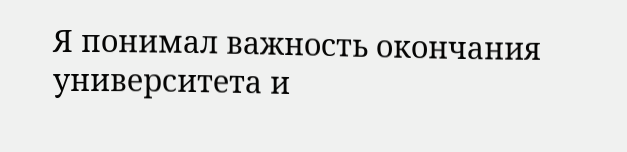Я понимал важность окончания университета и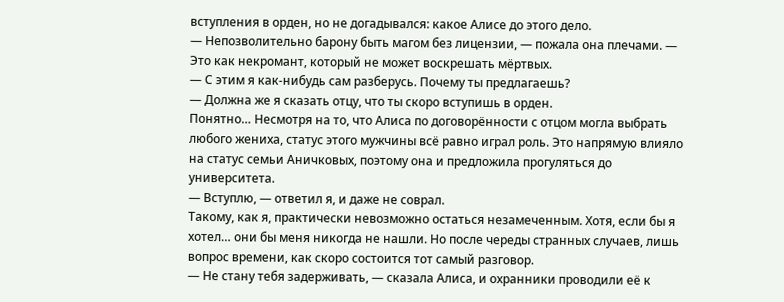вступления в орден, но не догадывался: какое Алисе до этого дело.
— Непозволительно барону быть магом без лицензии, — пожала она плечами. — Это как некромант, который не может воскрешать мёртвых.
— С этим я как-нибудь сам разберусь. Почему ты предлагаешь?
— Должна же я сказать отцу, что ты скоро вступишь в орден.
Понятно… Несмотря на то, что Алиса по договорённости с отцом могла выбрать любого жениха, статус этого мужчины всё равно играл роль. Это напрямую влияло на статус семьи Аничковых, поэтому она и предложила прогуляться до университета.
— Вступлю, — ответил я, и даже не соврал.
Такому, как я, практически невозможно остаться незамеченным. Хотя, если бы я хотел… они бы меня никогда не нашли. Но после череды странных случаев, лишь вопрос времени, как скоро состоится тот самый разговор.
— Не стану тебя задерживать, — сказала Алиса, и охранники проводили её к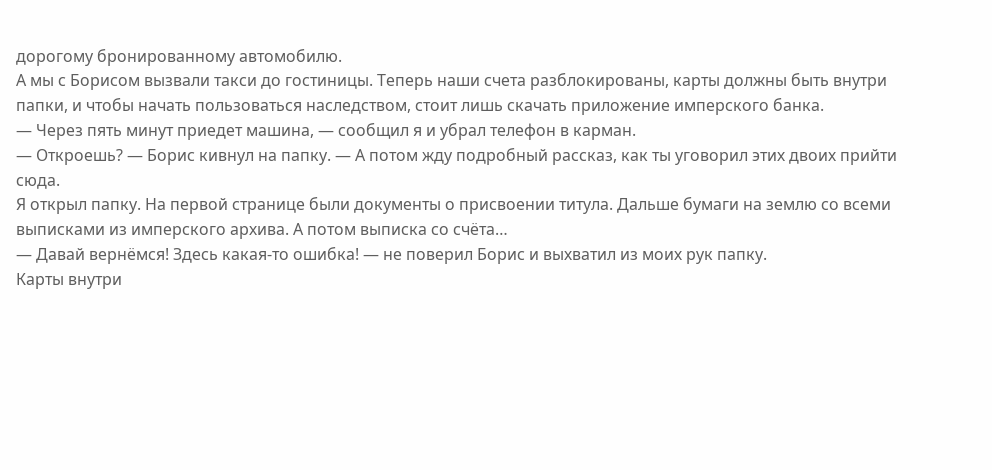дорогому бронированному автомобилю.
А мы с Борисом вызвали такси до гостиницы. Теперь наши счета разблокированы, карты должны быть внутри папки, и чтобы начать пользоваться наследством, стоит лишь скачать приложение имперского банка.
— Через пять минут приедет машина, — сообщил я и убрал телефон в карман.
— Откроешь? — Борис кивнул на папку. — А потом жду подробный рассказ, как ты уговорил этих двоих прийти сюда.
Я открыл папку. На первой странице были документы о присвоении титула. Дальше бумаги на землю со всеми выписками из имперского архива. А потом выписка со счёта…
— Давай вернёмся! Здесь какая-то ошибка! — не поверил Борис и выхватил из моих рук папку.
Карты внутри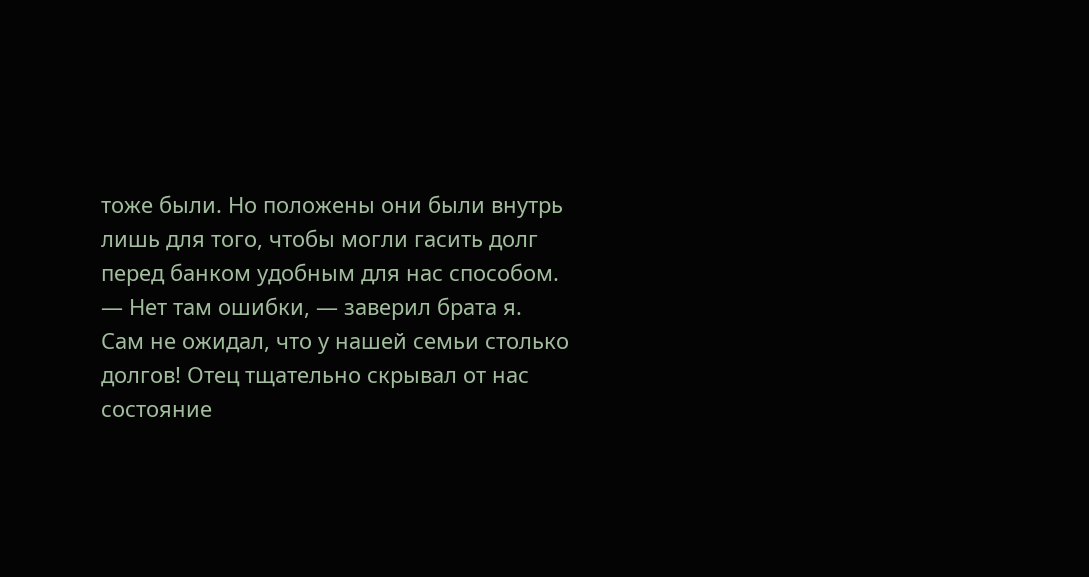тоже были. Но положены они были внутрь лишь для того, чтобы могли гасить долг перед банком удобным для нас способом.
— Нет там ошибки, — заверил брата я.
Сам не ожидал, что у нашей семьи столько долгов! Отец тщательно скрывал от нас состояние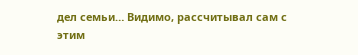дел семьи… Видимо, рассчитывал сам с этим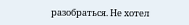разобраться. Не хотел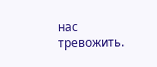нас тревожить.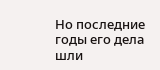Но последние годы его дела шли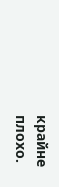крайне плохо.